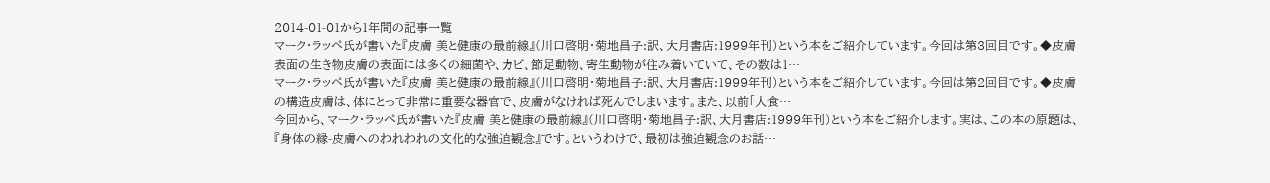2014-01-01から1年間の記事一覧
マーク・ラッペ氏が書いた『皮膚 美と健康の最前線』(川口啓明・菊地昌子:訳、大月書店:1999年刊)という本をご紹介しています。今回は第3回目です。◆皮膚表面の生き物皮膚の表面には多くの細菌や、カビ、節足動物、寄生動物が住み着いていて、その数は1…
マーク・ラッペ氏が書いた『皮膚 美と健康の最前線』(川口啓明・菊地昌子:訳、大月書店:1999年刊)という本をご紹介しています。今回は第2回目です。◆皮膚の構造皮膚は、体にとって非常に重要な器官で、皮膚がなければ死んでしまいます。また、以前「人食…
今回から、マーク・ラッペ氏が書いた『皮膚 美と健康の最前線』(川口啓明・菊地昌子:訳、大月書店:1999年刊)という本をご紹介します。実は、この本の原題は、『身体の縁-皮膚へのわれわれの文化的な強迫観念』です。というわけで、最初は強迫観念のお話…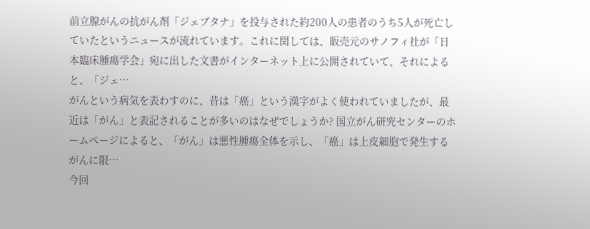前立腺がんの抗がん剤「ジェブタナ」を投与された約200人の患者のうち5人が死亡していたというニュースが流れています。これに関しては、販売元のサノフィ社が「日本臨床腫瘍学会」宛に出した文書がインターネット上に公開されていて、それによると、「ジェ…
がんという病気を表わすのに、昔は「癌」という漢字がよく使われていましたが、最近は「がん」と表記されることが多いのはなぜでしょうか? 国立がん研究センターのホームページによると、「がん」は悪性腫瘍全体を示し、「癌」は上皮細胞で発生するがんに限…
今回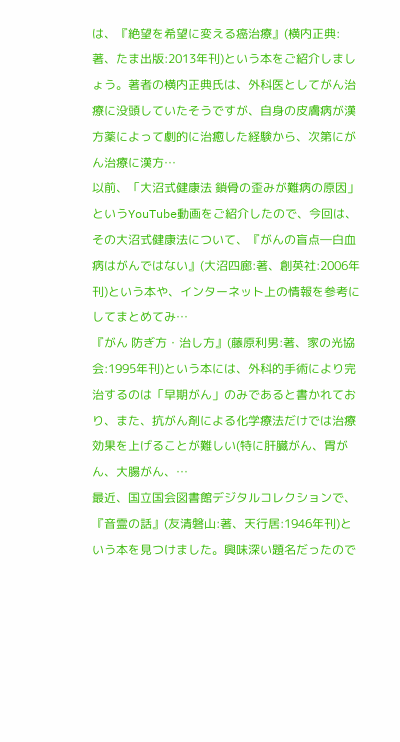は、『絶望を希望に変える癌治療』(横内正典:著、たま出版:2013年刊)という本をご紹介しましょう。著者の横内正典氏は、外科医としてがん治療に没頭していたそうですが、自身の皮膚病が漢方薬によって劇的に治癒した経験から、次第にがん治療に漢方…
以前、「大沼式健康法 鎖骨の歪みが難病の原因」というYouTube動画をご紹介したので、今回は、その大沼式健康法について、『がんの盲点―白血病はがんではない』(大沼四廊:著、創英社:2006年刊)という本や、インターネット上の情報を参考にしてまとめてみ…
『がん 防ぎ方・治し方』(藤原利男:著、家の光協会:1995年刊)という本には、外科的手術により完治するのは「早期がん」のみであると書かれており、また、抗がん剤による化学療法だけでは治療効果を上げることが難しい(特に肝臓がん、胃がん、大腸がん、…
最近、国立国会図書館デジタルコレクションで、『音霊の話』(友清磐山:著、天行居:1946年刊)という本を見つけました。興味深い題名だったので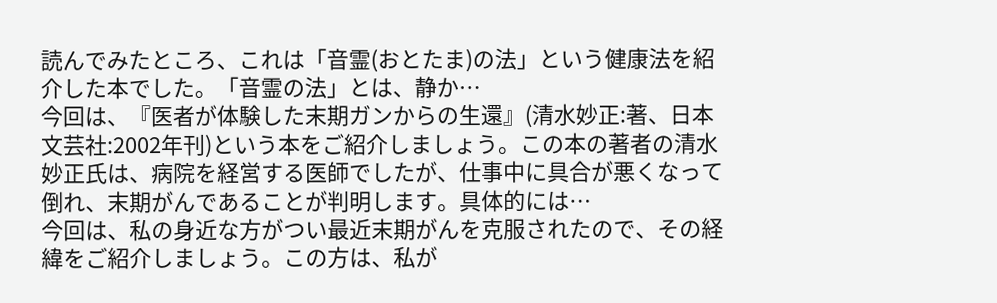読んでみたところ、これは「音霊(おとたま)の法」という健康法を紹介した本でした。「音霊の法」とは、静か…
今回は、『医者が体験した末期ガンからの生還』(清水妙正:著、日本文芸社:2002年刊)という本をご紹介しましょう。この本の著者の清水妙正氏は、病院を経営する医師でしたが、仕事中に具合が悪くなって倒れ、末期がんであることが判明します。具体的には…
今回は、私の身近な方がつい最近末期がんを克服されたので、その経緯をご紹介しましょう。この方は、私が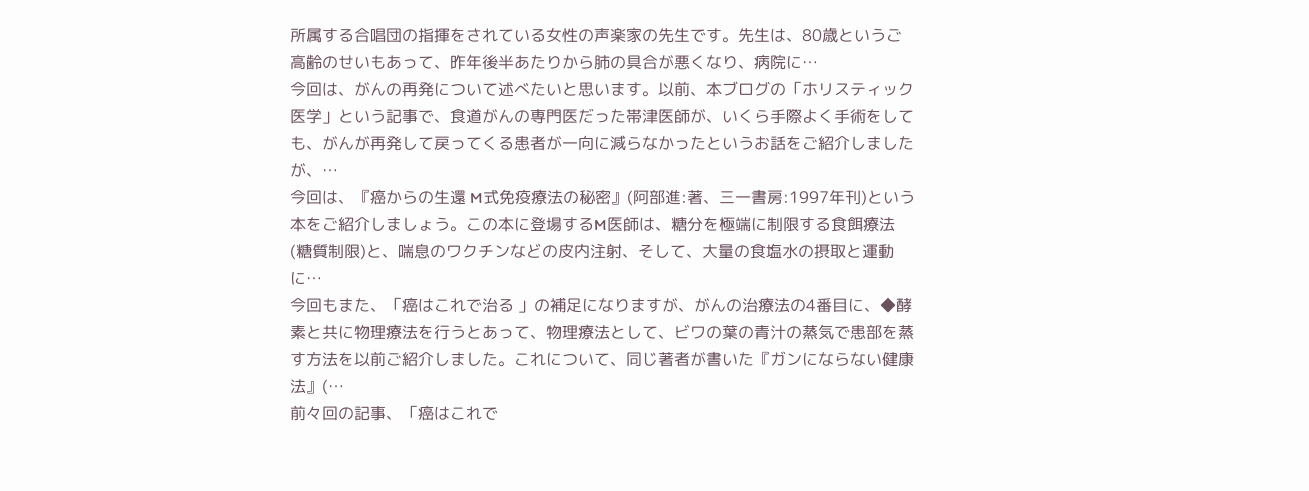所属する合唱団の指揮をされている女性の声楽家の先生です。先生は、80歳というご高齢のせいもあって、昨年後半あたりから肺の具合が悪くなり、病院に…
今回は、がんの再発について述べたいと思います。以前、本ブログの「ホリスティック医学」という記事で、食道がんの専門医だった帯津医師が、いくら手際よく手術をしても、がんが再発して戻ってくる患者が一向に減らなかったというお話をご紹介しましたが、…
今回は、『癌からの生還 M式免疫療法の秘密』(阿部進:著、三一書房:1997年刊)という本をご紹介しましょう。この本に登場するM医師は、糖分を極端に制限する食餌療法(糖質制限)と、喘息のワクチンなどの皮内注射、そして、大量の食塩水の摂取と運動に…
今回もまた、「癌はこれで治る 」の補足になりますが、がんの治療法の4番目に、◆酵素と共に物理療法を行うとあって、物理療法として、ビワの葉の青汁の蒸気で患部を蒸す方法を以前ご紹介しました。これについて、同じ著者が書いた『ガンにならない健康法』(…
前々回の記事、「癌はこれで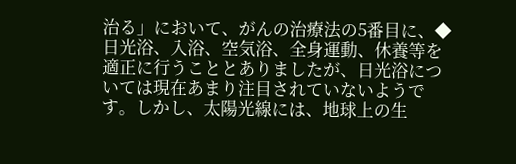治る」において、がんの治療法の5番目に、◆日光浴、入浴、空気浴、全身運動、休養等を適正に行うこととありましたが、日光浴については現在あまり注目されていないようです。しかし、太陽光線には、地球上の生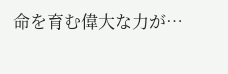命を育む偉大な力が…